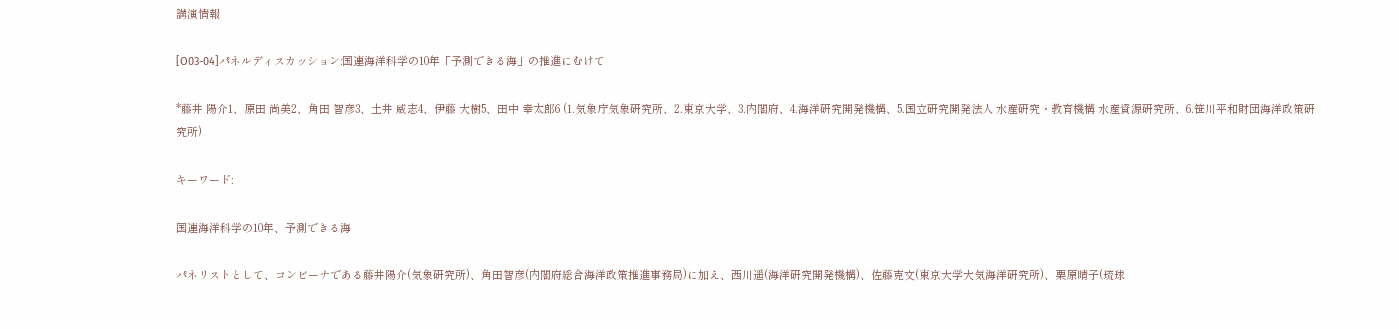講演情報

[O03-04]パネルディスカッション:国連海洋科学の10年「予測できる海」の推進にむけて

*藤井 陽介1、原田 尚美2、角田 智彦3、土井 威志4、伊藤 大樹5、田中 幸太郎6 (1.気象庁気象研究所、2.東京大学、3.内閣府、4.海洋研究開発機構、5.国立研究開発法人 水産研究・教育機構 水産資源研究所、6.笹川平和財団海洋政策研究所)

キーワード:

国連海洋科学の10年、予測できる海

パネリストとして、コンビーナである藤井陽介(気象研究所)、角田智彦(内閣府総合海洋政策推進事務局)に加え、西川遥(海洋研究開発機構)、佐藤克文(東京大学大気海洋研究所)、栗原晴子(琉球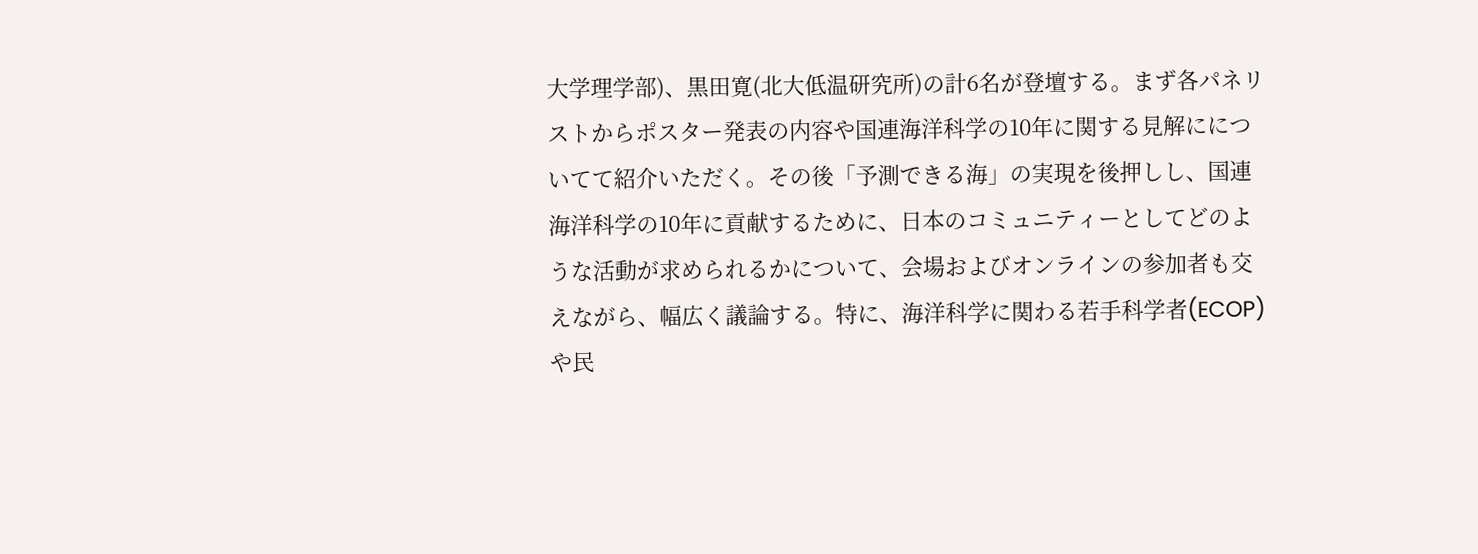大学理学部)、黒田寛(北大低温研究所)の計6名が登壇する。まず各パネリストからポスター発表の内容や国連海洋科学の10年に関する見解にについてて紹介いただく。その後「予測できる海」の実現を後押しし、国連海洋科学の10年に貢献するために、日本のコミュニティーとしてどのような活動が求められるかについて、会場およびオンラインの参加者も交えながら、幅広く議論する。特に、海洋科学に関わる若手科学者(ECOP)や民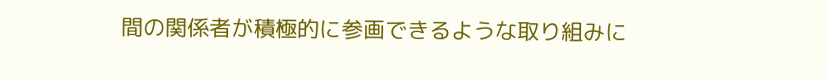間の関係者が積極的に参画できるような取り組みに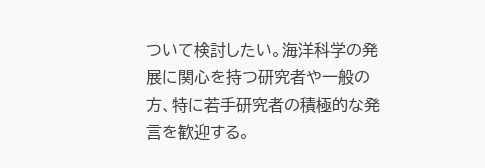ついて検討したい。海洋科学の発展に関心を持つ研究者や一般の方、特に若手研究者の積極的な発言を歓迎する。